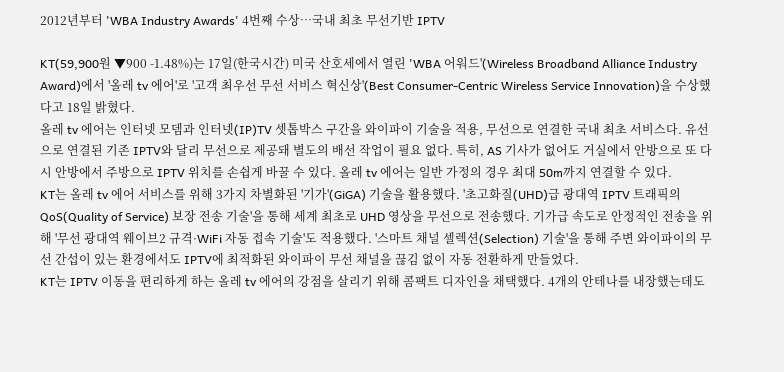2012년부터 'WBA Industry Awards' 4번째 수상…국내 최초 무선기반 IPTV

KT(59,900원 ▼900 -1.48%)는 17일(한국시간) 미국 산호세에서 열린 'WBA 어워드'(Wireless Broadband Alliance Industry Award)에서 '올레 tv 에어'로 '고객 최우선 무선 서비스 혁신상'(Best Consumer-Centric Wireless Service Innovation)을 수상했다고 18일 밝혔다.
올레 tv 에어는 인터넷 모뎀과 인터넷(IP)TV 셋톱박스 구간을 와이파이 기술을 적용, 무선으로 연결한 국내 최초 서비스다. 유선으로 연결된 기존 IPTV와 달리 무선으로 제공돼 별도의 배선 작업이 필요 없다. 특히, AS 기사가 없어도 거실에서 안방으로 또 다시 안방에서 주방으로 IPTV 위치를 손쉽게 바꿀 수 있다. 올레 tv 에어는 일반 가정의 경우 최대 50m까지 연결할 수 있다.
KT는 올레 tv 에어 서비스를 위해 3가지 차별화된 '기가'(GiGA) 기술을 활용했다. '초고화질(UHD)급 광대역 IPTV 트래픽의 QoS(Quality of Service) 보장 전송 기술'을 통해 세계 최초로 UHD 영상을 무선으로 전송했다. 기가급 속도로 안정적인 전송을 위해 '무선 광대역 웨이브2 규격·WiFi 자동 접속 기술'도 적용했다. '스마트 채널 셀렉션(Selection) 기술'을 통해 주변 와이파이의 무선 간섭이 있는 환경에서도 IPTV에 최적화된 와이파이 무선 채널을 끊김 없이 자동 전환하게 만들었다.
KT는 IPTV 이동을 편리하게 하는 올레 tv 에어의 강점을 살리기 위해 콤팩트 디자인을 채택했다. 4개의 안테나를 내장했는데도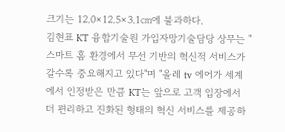크기는 12.0×12.5×3.1㎝에 불과하다.
김현표 KT 융합기술원 가입자망기술담당 상무는 "스마트 홈 환경에서 무선 기반의 혁신적 서비스가 갈수록 중요해지고 있다"며 "올레 tv 에어가 세계에서 인정받은 만큼 KT는 앞으로 고객 입장에서 더 편리하고 진화된 형태의 혁신 서비스를 제공하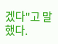겠다"고 말했다.